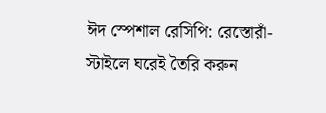ঈদ স্পেশাল রেসিপি: রেস্তোরাঁ-স্টাইলে ঘরেই তৈরি করুন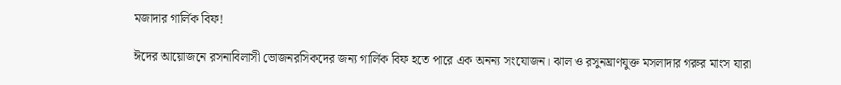মজাদার গার্লিক বিফ!

ঈদের আয়োজনে রসনাবিলাসী ভোজনরসিকদের জন্য গার্লিক বিফ হতে পারে এক অনন্য সংযোজন। ঝাল ও রসুনঘ্রাণযুক্ত মসলাদার গরুর মাংস যারা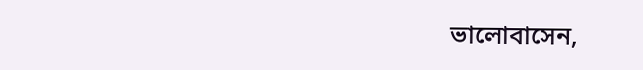ভালোবাসেন,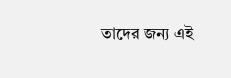তাদের জন্য এই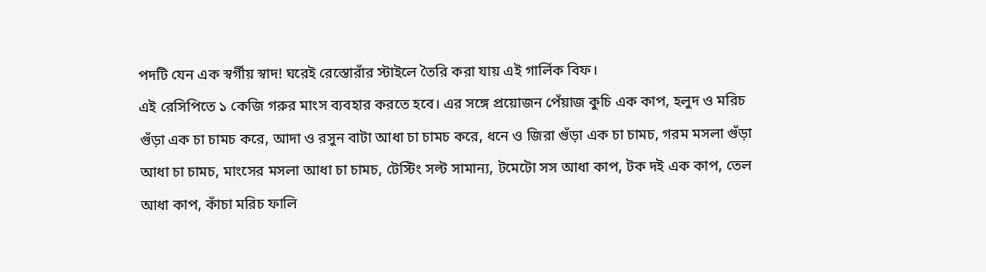পদটি যেন এক স্বর্গীয় স্বাদ! ঘরেই রেস্তোরাঁর স্টাইলে তৈরি করা যায় এই গার্লিক বিফ।
এই রেসিপিতে ১ কেজি গরুর মাংস ব্যবহার করতে হবে। এর সঙ্গে প্রয়োজন পেঁয়াজ কুচি এক কাপ, হলুদ ও মরিচ গুঁড়া এক চা চামচ করে, আদা ও রসুন বাটা আধা চা চামচ করে, ধনে ও জিরা গুঁড়া এক চা চামচ, গরম মসলা গুঁড়া আধা চা চামচ, মাংসের মসলা আধা চা চামচ, টেস্টিং সল্ট সামান্য, টমেটো সস আধা কাপ, টক দই এক কাপ, তেল আধা কাপ, কাঁচা মরিচ ফালি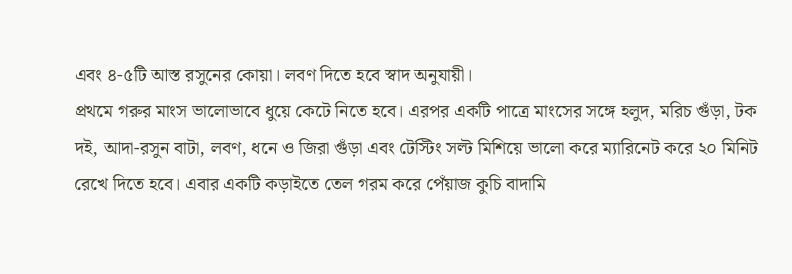এবং ৪-৫টি আস্ত রসুনের কোয়া। লবণ দিতে হবে স্বাদ অনুযায়ী।
প্রথমে গরুর মাংস ভালোভাবে ধুয়ে কেটে নিতে হবে। এরপর একটি পাত্রে মাংসের সঙ্গে হলুদ, মরিচ গুঁড়া, টক দই, আদা-রসুন বাটা, লবণ, ধনে ও জিরা গুঁড়া এবং টেস্টিং সল্ট মিশিয়ে ভালো করে ম্যারিনেট করে ২০ মিনিট রেখে দিতে হবে। এবার একটি কড়াইতে তেল গরম করে পেঁয়াজ কুচি বাদামি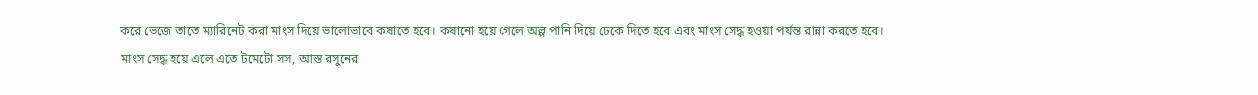করে ভেজে তাতে ম্যারিনেট করা মাংস দিয়ে ভালোভাবে কষাতে হবে। কষানো হয়ে গেলে অল্প পানি দিয়ে ঢেকে দিতে হবে এবং মাংস সেদ্ধ হওয়া পর্যন্ত রান্না করতে হবে।
মাংস সেদ্ধ হয়ে এলে এতে টমেটো সস, আস্ত রসুনের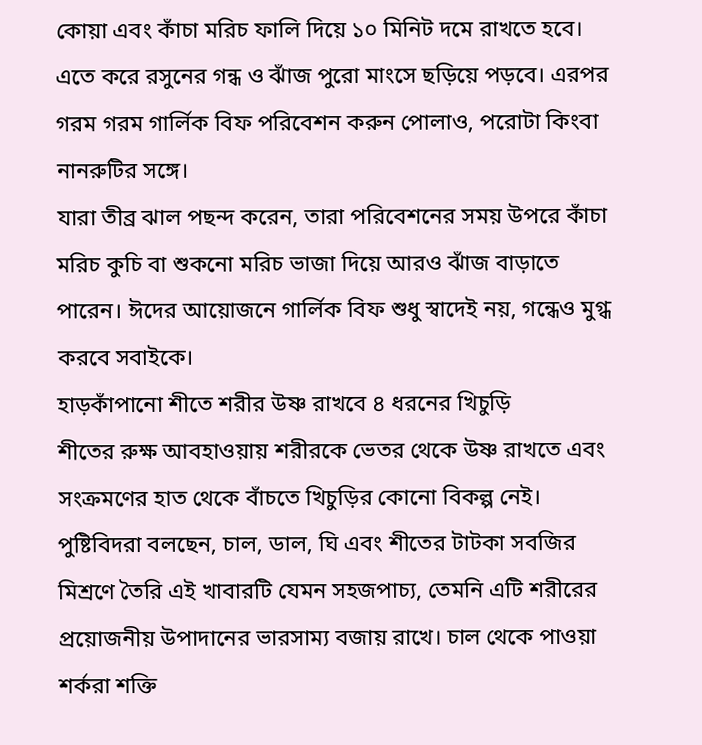কোয়া এবং কাঁচা মরিচ ফালি দিয়ে ১০ মিনিট দমে রাখতে হবে। এতে করে রসুনের গন্ধ ও ঝাঁজ পুরো মাংসে ছড়িয়ে পড়বে। এরপর গরম গরম গার্লিক বিফ পরিবেশন করুন পোলাও, পরোটা কিংবা নানরুটির সঙ্গে।
যারা তীব্র ঝাল পছন্দ করেন, তারা পরিবেশনের সময় উপরে কাঁচা মরিচ কুচি বা শুকনো মরিচ ভাজা দিয়ে আরও ঝাঁজ বাড়াতে পারেন। ঈদের আয়োজনে গার্লিক বিফ শুধু স্বাদেই নয়, গন্ধেও মুগ্ধ করবে সবাইকে।
হাড়কাঁপানো শীতে শরীর উষ্ণ রাখবে ৪ ধরনের খিচুড়ি
শীতের রুক্ষ আবহাওয়ায় শরীরকে ভেতর থেকে উষ্ণ রাখতে এবং সংক্রমণের হাত থেকে বাঁচতে খিচুড়ির কোনো বিকল্প নেই। পুষ্টিবিদরা বলছেন, চাল, ডাল, ঘি এবং শীতের টাটকা সবজির মিশ্রণে তৈরি এই খাবারটি যেমন সহজপাচ্য, তেমনি এটি শরীরের প্রয়োজনীয় উপাদানের ভারসাম্য বজায় রাখে। চাল থেকে পাওয়া শর্করা শক্তি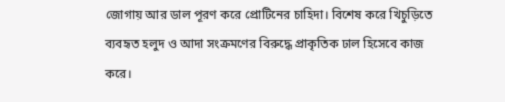জোগায় আর ডাল পূরণ করে প্রোটিনের চাহিদা। বিশেষ করে খিচুড়িতে ব্যবহৃত হলুদ ও আদা সংক্রমণের বিরুদ্ধে প্রাকৃতিক ঢাল হিসেবে কাজ করে।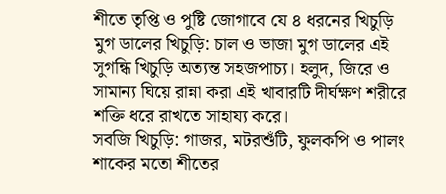শীতে তৃপ্তি ও পুষ্টি জোগাবে যে ৪ ধরনের খিচুড়ি
মুগ ডালের খিচুড়ি: চাল ও ভাজা মুগ ডালের এই সুগন্ধি খিচুড়ি অত্যন্ত সহজপাচ্য। হলুদ, জিরে ও সামান্য ঘিয়ে রান্না করা এই খাবারটি দীর্ঘক্ষণ শরীরে শক্তি ধরে রাখতে সাহায্য করে।
সবজি খিচুড়ি: গাজর, মটরশুঁটি, ফুলকপি ও পালং শাকের মতো শীতের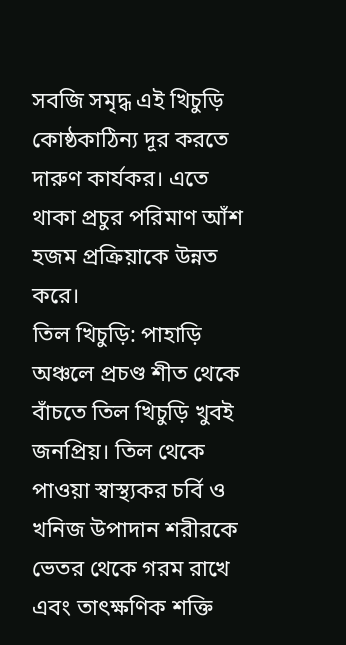সবজি সমৃদ্ধ এই খিচুড়ি কোষ্ঠকাঠিন্য দূর করতে দারুণ কার্যকর। এতে থাকা প্রচুর পরিমাণ আঁশ হজম প্রক্রিয়াকে উন্নত করে।
তিল খিচুড়ি: পাহাড়ি অঞ্চলে প্রচণ্ড শীত থেকে বাঁচতে তিল খিচুড়ি খুবই জনপ্রিয়। তিল থেকে পাওয়া স্বাস্থ্যকর চর্বি ও খনিজ উপাদান শরীরকে ভেতর থেকে গরম রাখে এবং তাৎক্ষণিক শক্তি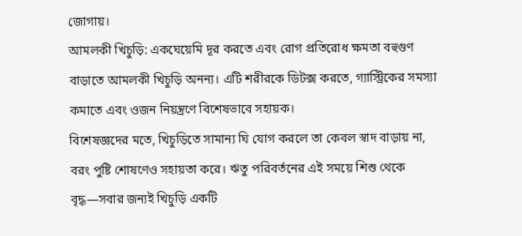জোগায়।
আমলকী খিচুড়ি: একঘেয়েমি দূর করতে এবং রোগ প্রতিরোধ ক্ষমতা বহুগুণ বাড়াতে আমলকী খিচুড়ি অনন্য। এটি শরীরকে ডিটক্স করতে, গ্যাস্ট্রিকের সমস্যা কমাতে এবং ওজন নিয়ন্ত্রণে বিশেষভাবে সহায়ক।
বিশেষজ্ঞদের মতে, খিচুড়িতে সামান্য ঘি যোগ করলে তা কেবল স্বাদ বাড়ায় না, বরং পুষ্টি শোষণেও সহায়তা করে। ঋতু পরিবর্তনের এই সময়ে শিশু থেকে বৃদ্ধ—সবার জন্যই খিচুড়ি একটি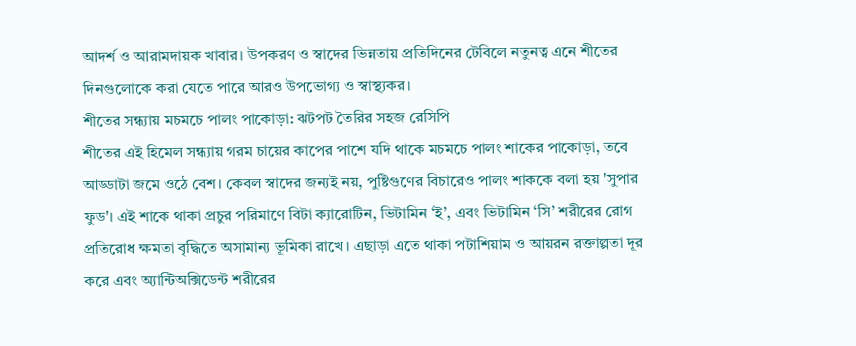আদর্শ ও আরামদায়ক খাবার। উপকরণ ও স্বাদের ভিন্নতায় প্রতিদিনের টেবিলে নতুনত্ব এনে শীতের দিনগুলোকে করা যেতে পারে আরও উপভোগ্য ও স্বাস্থ্যকর।
শীতের সন্ধ্যায় মচমচে পালং পাকোড়া: ঝটপট তৈরির সহজ রেসিপি
শীতের এই হিমেল সন্ধ্যায় গরম চায়ের কাপের পাশে যদি থাকে মচমচে পালং শাকের পাকোড়া, তবে আড্ডাটা জমে ওঠে বেশ। কেবল স্বাদের জন্যই নয়, পুষ্টিগুণের বিচারেও পালং শাককে বলা হয় 'সুপার ফুড'। এই শাকে থাকা প্রচুর পরিমাণে বিটা ক্যারোটিন, ভিটামিন ‘ই’, এবং ভিটামিন ‘সি’ শরীরের রোগ প্রতিরোধ ক্ষমতা বৃদ্ধিতে অসামান্য ভূমিকা রাখে। এছাড়া এতে থাকা পটাশিয়াম ও আয়রন রক্তাল্পতা দূর করে এবং অ্যান্টিঅক্সিডেন্ট শরীরের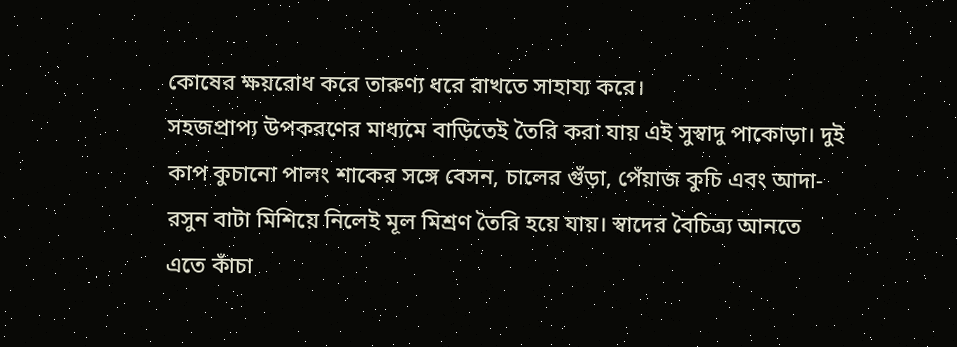কোষের ক্ষয়রোধ করে তারুণ্য ধরে রাখতে সাহায্য করে।
সহজপ্রাপ্য উপকরণের মাধ্যমে বাড়িতেই তৈরি করা যায় এই সুস্বাদু পাকোড়া। দুই কাপ কুচানো পালং শাকের সঙ্গে বেসন, চালের গুঁড়া, পেঁয়াজ কুচি এবং আদা-রসুন বাটা মিশিয়ে নিলেই মূল মিশ্রণ তৈরি হয়ে যায়। স্বাদের বৈচিত্র্য আনতে এতে কাঁচা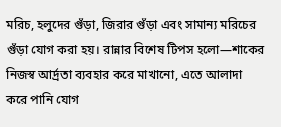মরিচ, হলুদের গুঁড়া, জিরার গুঁড়া এবং সামান্য মরিচের গুঁড়া যোগ করা হয়। রান্নার বিশেষ টিপস হলো—শাকের নিজস্ব আর্দ্রতা ব্যবহার করে মাখানো, এতে আলাদা করে পানি যোগ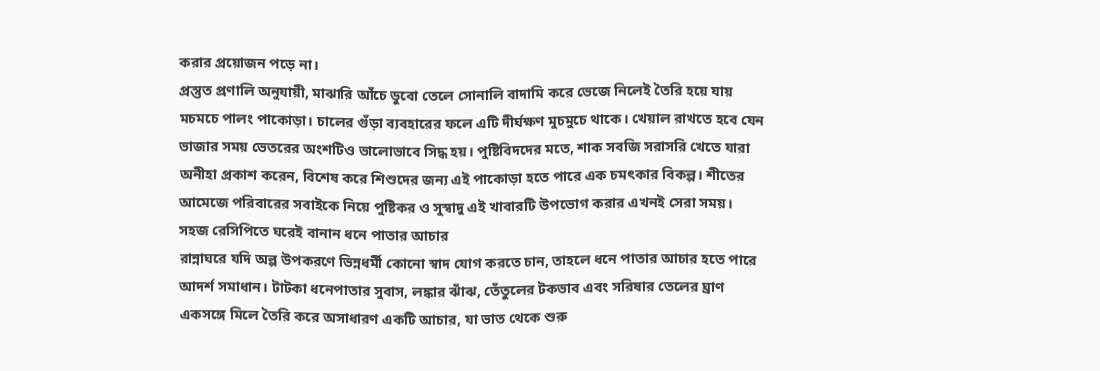করার প্রয়োজন পড়ে না।
প্রস্তুত প্রণালি অনুযায়ী, মাঝারি আঁচে ডুবো তেলে সোনালি বাদামি করে ভেজে নিলেই তৈরি হয়ে যায় মচমচে পালং পাকোড়া। চালের গুঁড়া ব্যবহারের ফলে এটি দীর্ঘক্ষণ মুচমুচে থাকে। খেয়াল রাখতে হবে যেন ভাজার সময় ভেতরের অংশটিও ভালোভাবে সিদ্ধ হয়। পুষ্টিবিদদের মতে, শাক সবজি সরাসরি খেতে যারা অনীহা প্রকাশ করেন, বিশেষ করে শিশুদের জন্য এই পাকোড়া হতে পারে এক চমৎকার বিকল্প। শীতের আমেজে পরিবারের সবাইকে নিয়ে পুষ্টিকর ও সুস্বাদু এই খাবারটি উপভোগ করার এখনই সেরা সময়।
সহজ রেসিপিতে ঘরেই বানান ধনে পাতার আচার
রান্নাঘরে যদি অল্প উপকরণে ভিন্নধর্মী কোনো স্বাদ যোগ করতে চান, তাহলে ধনে পাতার আচার হতে পারে আদর্শ সমাধান। টাটকা ধনেপাতার সুবাস, লঙ্কার ঝাঁঝ, তেঁতুলের টকভাব এবং সরিষার তেলের ঘ্রাণ একসঙ্গে মিলে তৈরি করে অসাধারণ একটি আচার, যা ভাত থেকে শুরু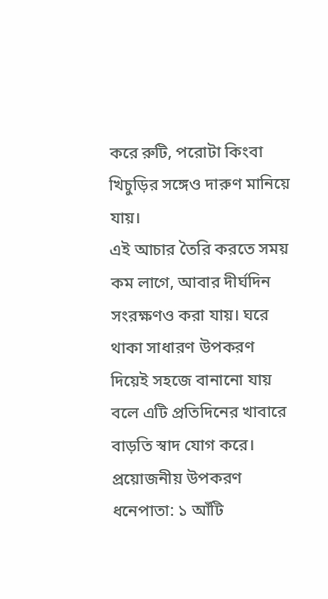করে রুটি, পরোটা কিংবা খিচুড়ির সঙ্গেও দারুণ মানিয়ে যায়।
এই আচার তৈরি করতে সময় কম লাগে, আবার দীর্ঘদিন সংরক্ষণও করা যায়। ঘরে থাকা সাধারণ উপকরণ দিয়েই সহজে বানানো যায় বলে এটি প্রতিদিনের খাবারে বাড়তি স্বাদ যোগ করে।
প্রয়োজনীয় উপকরণ
ধনেপাতা: ১ আঁটি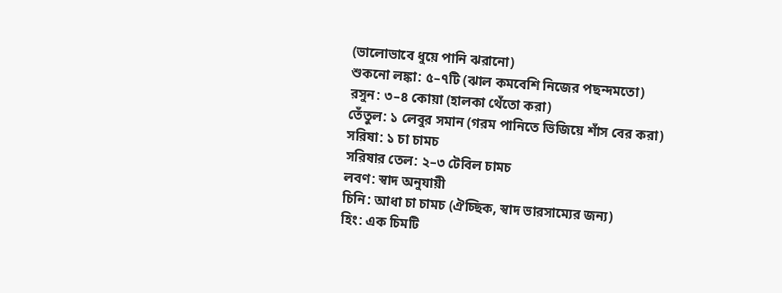(ভালোভাবে ধুয়ে পানি ঝরানো)
শুকনো লঙ্কা: ৫–৭টি (ঝাল কমবেশি নিজের পছন্দমতো)
রসুন: ৩–৪ কোয়া (হালকা থেঁতো করা)
তেঁতুল: ১ লেবুর সমান (গরম পানিতে ভিজিয়ে শাঁস বের করা)
সরিষা: ১ চা চামচ
সরিষার তেল: ২–৩ টেবিল চামচ
লবণ: স্বাদ অনুযায়ী
চিনি: আধা চা চামচ (ঐচ্ছিক, স্বাদ ভারসাম্যের জন্য)
হিং: এক চিমটি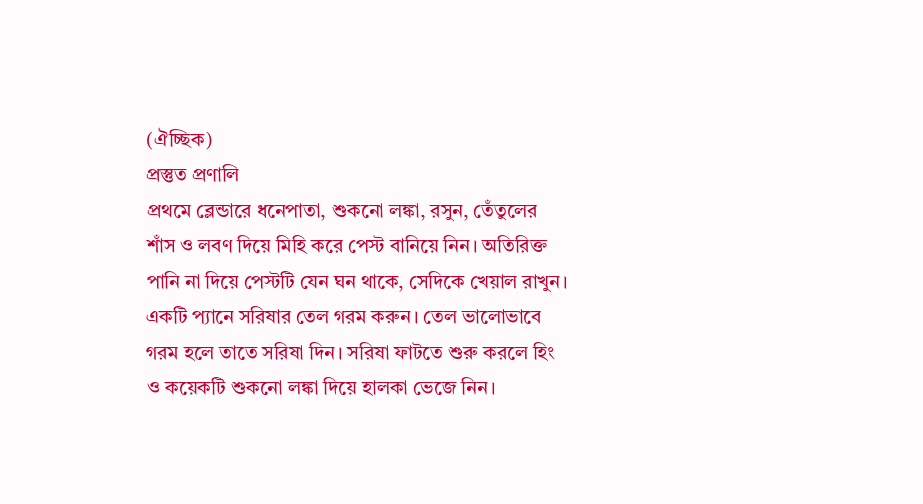(ঐচ্ছিক)
প্রস্তুত প্রণালি
প্রথমে ব্লেন্ডারে ধনেপাতা, শুকনো লঙ্কা, রসুন, তেঁতুলের শাঁস ও লবণ দিয়ে মিহি করে পেস্ট বানিয়ে নিন। অতিরিক্ত পানি না দিয়ে পেস্টটি যেন ঘন থাকে, সেদিকে খেয়াল রাখুন।
একটি প্যানে সরিষার তেল গরম করুন। তেল ভালোভাবে গরম হলে তাতে সরিষা দিন। সরিষা ফাটতে শুরু করলে হিং ও কয়েকটি শুকনো লঙ্কা দিয়ে হালকা ভেজে নিন।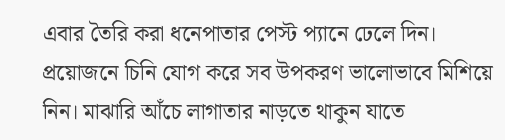এবার তৈরি করা ধনেপাতার পেস্ট প্যানে ঢেলে দিন। প্রয়োজনে চিনি যোগ করে সব উপকরণ ভালোভাবে মিশিয়ে নিন। মাঝারি আঁচে লাগাতার নাড়তে থাকুন যাতে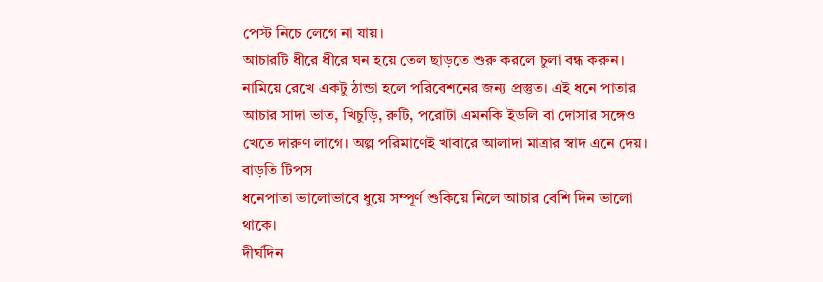পেস্ট নিচে লেগে না যায়।
আচারটি ধীরে ধীরে ঘন হয়ে তেল ছাড়তে শুরু করলে চুলা বন্ধ করুন। নামিয়ে রেখে একটু ঠান্ডা হলে পরিবেশনের জন্য প্রস্তুত। এই ধনে পাতার আচার সাদা ভাত, খিচুড়ি, রুটি, পরোটা এমনকি ইডলি বা দোসার সঙ্গেও খেতে দারুণ লাগে। অল্প পরিমাণেই খাবারে আলাদা মাত্রার স্বাদ এনে দেয়।
বাড়তি টিপস
ধনেপাতা ভালোভাবে ধুয়ে সম্পূর্ণ শুকিয়ে নিলে আচার বেশি দিন ভালো থাকে।
দীর্ঘদিন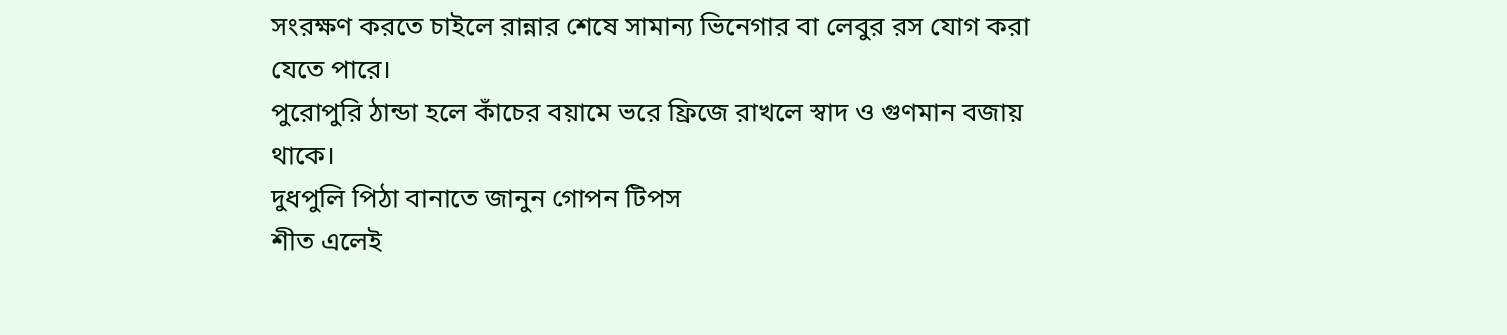সংরক্ষণ করতে চাইলে রান্নার শেষে সামান্য ভিনেগার বা লেবুর রস যোগ করা যেতে পারে।
পুরোপুরি ঠান্ডা হলে কাঁচের বয়ামে ভরে ফ্রিজে রাখলে স্বাদ ও গুণমান বজায় থাকে।
দুধপুলি পিঠা বানাতে জানুন গোপন টিপস
শীত এলেই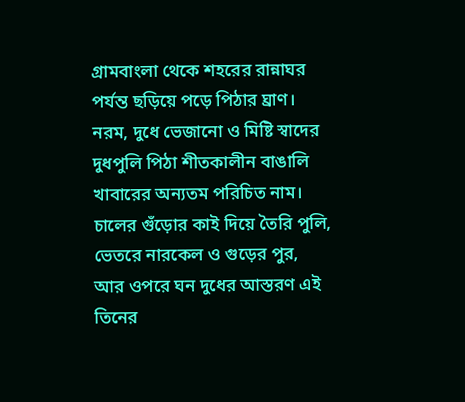গ্রামবাংলা থেকে শহরের রান্নাঘর পর্যন্ত ছড়িয়ে পড়ে পিঠার ঘ্রাণ। নরম, দুধে ভেজানো ও মিষ্টি স্বাদের দুধপুলি পিঠা শীতকালীন বাঙালি খাবারের অন্যতম পরিচিত নাম। চালের গুঁড়োর কাই দিয়ে তৈরি পুলি, ভেতরে নারকেল ও গুড়ের পুর, আর ওপরে ঘন দুধের আস্তরণ এই তিনের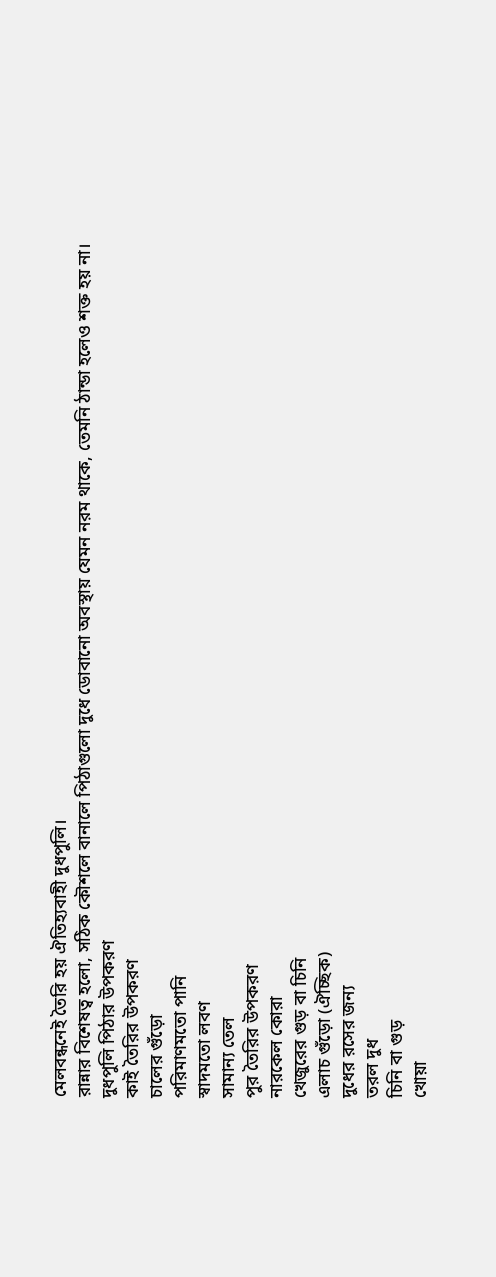মেলবন্ধনেই তৈরি হয় ঐতিহ্যবাহী দুধপুলি।
রান্নার বিশেষত্ব হলো, সঠিক কৌশলে বানালে পিঠাগুলো দুধে ডোবানো অবস্থায় যেমন নরম থাকে, তেমনি ঠান্ডা হলেও শক্ত হয় না।
দুধপুলি পিঠার উপকরণ
কাই তৈরির উপকরণ
চালের গুঁড়ো
পরিমাণমতো পানি
স্বাদমতো লবণ
সামান্য তেল
পুর তৈরির উপকরণ
নারকেল কোরা
খেজুরের গুড় বা চিনি
এলাচ গুঁড়ো (ঐচ্ছিক)
দুধের রসের জন্য
তরল দুধ
চিনি বা গুড়
খোয়া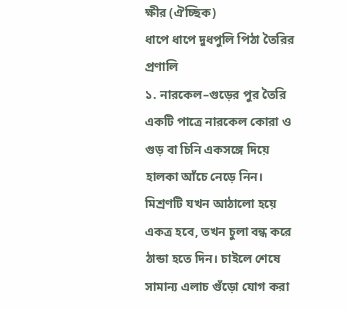ক্ষীর (ঐচ্ছিক)
ধাপে ধাপে দুধপুলি পিঠা তৈরির প্রণালি
১. নারকেল–গুড়ের পুর তৈরি
একটি পাত্রে নারকেল কোরা ও গুড় বা চিনি একসঙ্গে দিয়ে হালকা আঁচে নেড়ে নিন। মিশ্রণটি যখন আঠালো হয়ে একত্র হবে, তখন চুলা বন্ধ করে ঠান্ডা হতে দিন। চাইলে শেষে সামান্য এলাচ গুঁড়ো যোগ করা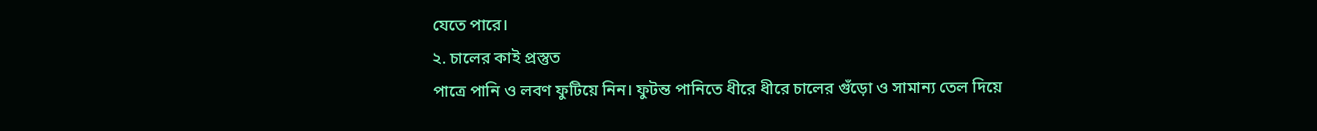যেতে পারে।
২. চালের কাই প্রস্তুত
পাত্রে পানি ও লবণ ফুটিয়ে নিন। ফুটন্ত পানিতে ধীরে ধীরে চালের গুঁড়ো ও সামান্য তেল দিয়ে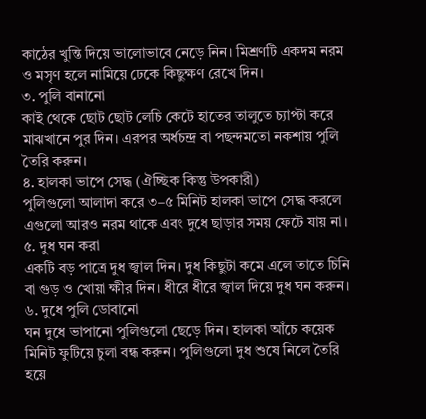কাঠের খুন্তি দিয়ে ভালোভাবে নেড়ে নিন। মিশ্রণটি একদম নরম ও মসৃণ হলে নামিয়ে ঢেকে কিছুক্ষণ রেখে দিন।
৩. পুলি বানানো
কাই থেকে ছোট ছোট লেচি কেটে হাতের তালুতে চ্যাপ্টা করে মাঝখানে পুর দিন। এরপর অর্ধচন্দ্র বা পছন্দমতো নকশায় পুলি তৈরি করুন।
৪. হালকা ভাপে সেদ্ধ (ঐচ্ছিক কিন্তু উপকারী)
পুলিগুলো আলাদা করে ৩–৫ মিনিট হালকা ভাপে সেদ্ধ করলে এগুলো আরও নরম থাকে এবং দুধে ছাড়ার সময় ফেটে যায় না।
৫. দুধ ঘন করা
একটি বড় পাত্রে দুধ জ্বাল দিন। দুধ কিছুটা কমে এলে তাতে চিনি বা গুড় ও খোয়া ক্ষীর দিন। ধীরে ধীরে জ্বাল দিয়ে দুধ ঘন করুন।
৬. দুধে পুলি ডোবানো
ঘন দুধে ভাপানো পুলিগুলো ছেড়ে দিন। হালকা আঁচে কয়েক মিনিট ফুটিয়ে চুলা বন্ধ করুন। পুলিগুলো দুধ শুষে নিলে তৈরি হয়ে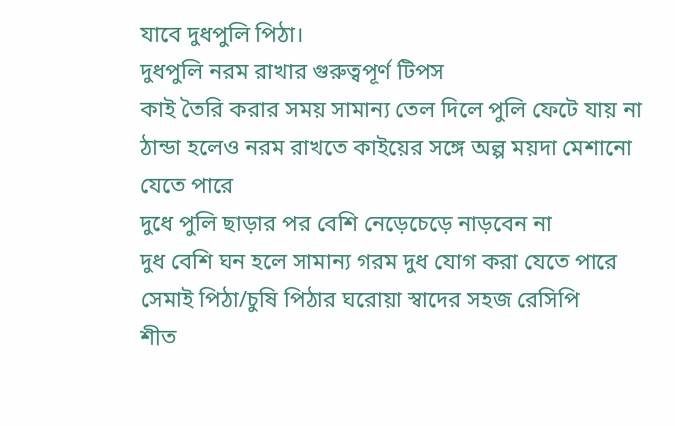যাবে দুধপুলি পিঠা।
দুধপুলি নরম রাখার গুরুত্বপূর্ণ টিপস
কাই তৈরি করার সময় সামান্য তেল দিলে পুলি ফেটে যায় না
ঠান্ডা হলেও নরম রাখতে কাইয়ের সঙ্গে অল্প ময়দা মেশানো যেতে পারে
দুধে পুলি ছাড়ার পর বেশি নেড়েচেড়ে নাড়বেন না
দুধ বেশি ঘন হলে সামান্য গরম দুধ যোগ করা যেতে পারে
সেমাই পিঠা/চুষি পিঠার ঘরোয়া স্বাদের সহজ রেসিপি
শীত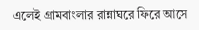এলেই গ্রামবাংলার রান্নাঘরে ফিরে আসে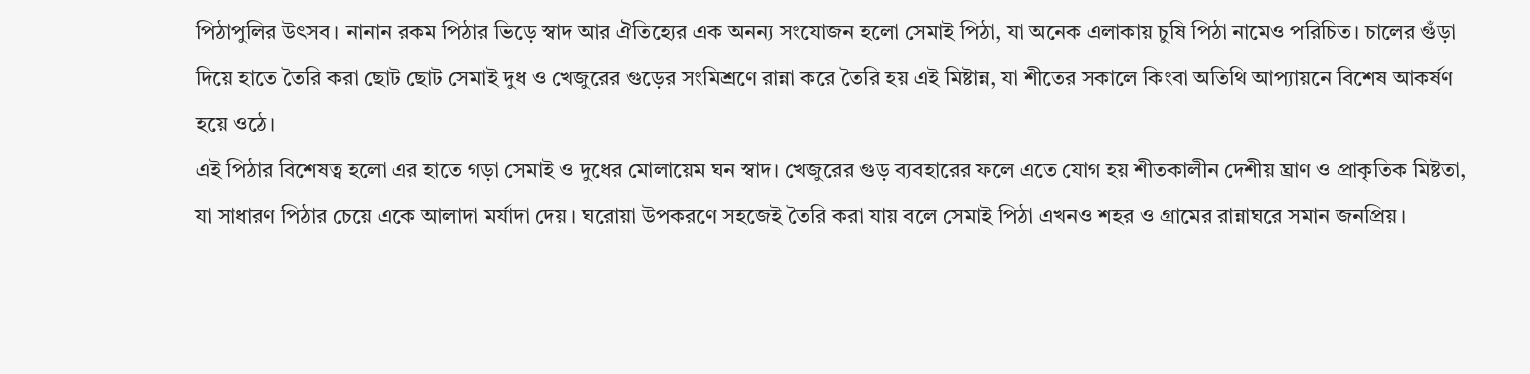পিঠাপুলির উৎসব। নানান রকম পিঠার ভিড়ে স্বাদ আর ঐতিহ্যের এক অনন্য সংযোজন হলো সেমাই পিঠা, যা অনেক এলাকায় চুষি পিঠা নামেও পরিচিত। চালের গুঁড়া দিয়ে হাতে তৈরি করা ছোট ছোট সেমাই দুধ ও খেজুরের গুড়ের সংমিশ্রণে রান্না করে তৈরি হয় এই মিষ্টান্ন, যা শীতের সকালে কিংবা অতিথি আপ্যায়নে বিশেষ আকর্ষণ হয়ে ওঠে।
এই পিঠার বিশেষত্ব হলো এর হাতে গড়া সেমাই ও দুধের মোলায়েম ঘন স্বাদ। খেজুরের গুড় ব্যবহারের ফলে এতে যোগ হয় শীতকালীন দেশীয় ঘ্রাণ ও প্রাকৃতিক মিষ্টতা, যা সাধারণ পিঠার চেয়ে একে আলাদা মর্যাদা দেয়। ঘরোয়া উপকরণে সহজেই তৈরি করা যায় বলে সেমাই পিঠা এখনও শহর ও গ্রামের রান্নাঘরে সমান জনপ্রিয়।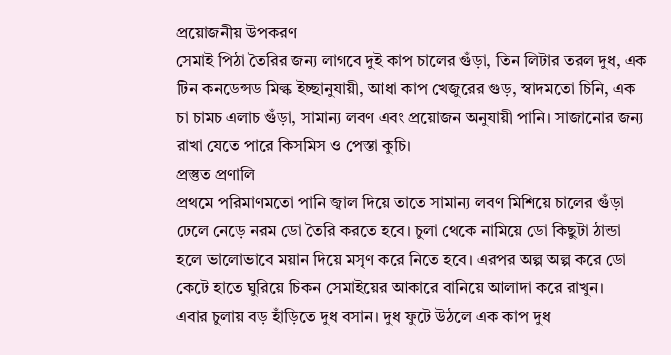প্রয়োজনীয় উপকরণ
সেমাই পিঠা তৈরির জন্য লাগবে দুই কাপ চালের গুঁড়া, তিন লিটার তরল দুধ, এক টিন কনডেন্সড মিল্ক ইচ্ছানুযায়ী, আধা কাপ খেজুরের গুড়, স্বাদমতো চিনি, এক চা চামচ এলাচ গুঁড়া, সামান্য লবণ এবং প্রয়োজন অনুযায়ী পানি। সাজানোর জন্য রাখা যেতে পারে কিসমিস ও পেস্তা কুচি।
প্রস্তুত প্রণালি
প্রথমে পরিমাণমতো পানি জ্বাল দিয়ে তাতে সামান্য লবণ মিশিয়ে চালের গুঁড়া ঢেলে নেড়ে নরম ডো তৈরি করতে হবে। চুলা থেকে নামিয়ে ডো কিছুটা ঠান্ডা হলে ভালোভাবে ময়ান দিয়ে মসৃণ করে নিতে হবে। এরপর অল্প অল্প করে ডো কেটে হাতে ঘুরিয়ে চিকন সেমাইয়ের আকারে বানিয়ে আলাদা করে রাখুন।
এবার চুলায় বড় হাঁড়িতে দুধ বসান। দুধ ফুটে উঠলে এক কাপ দুধ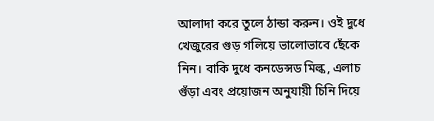আলাদা করে তুলে ঠান্ডা করুন। ওই দুধে খেজুরের গুড় গলিয়ে ভালোভাবে ছেঁকে নিন। বাকি দুধে কনডেন্সড মিল্ক, এলাচ গুঁড়া এবং প্রয়োজন অনুযায়ী চিনি দিয়ে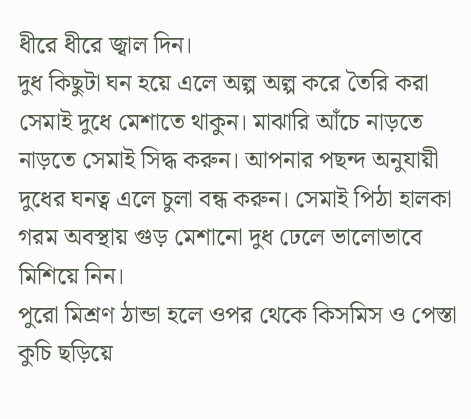ধীরে ধীরে জ্বাল দিন।
দুধ কিছুটা ঘন হয়ে এলে অল্প অল্প করে তৈরি করা সেমাই দুধে মেশাতে থাকুন। মাঝারি আঁচে নাড়তে নাড়তে সেমাই সিদ্ধ করুন। আপনার পছন্দ অনুযায়ী দুধের ঘনত্ব এলে চুলা বন্ধ করুন। সেমাই পিঠা হালকা গরম অবস্থায় গুড় মেশানো দুধ ঢেলে ভালোভাবে মিশিয়ে নিন।
পুরো মিশ্রণ ঠান্ডা হলে ওপর থেকে কিসমিস ও পেস্তা কুচি ছড়িয়ে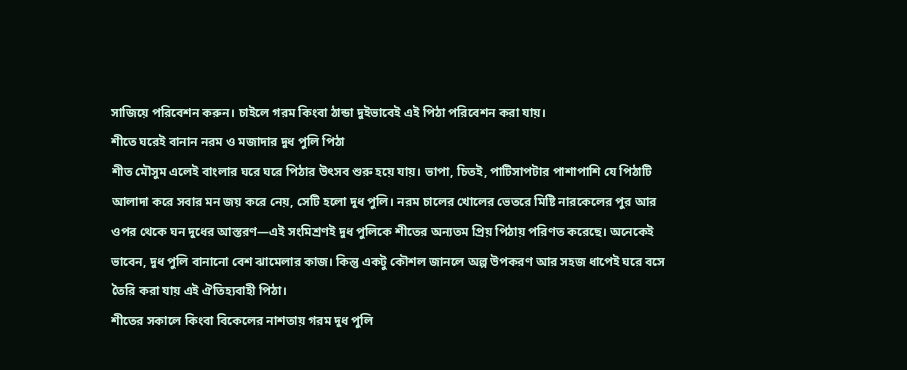সাজিয়ে পরিবেশন করুন। চাইলে গরম কিংবা ঠান্ডা দুইভাবেই এই পিঠা পরিবেশন করা যায়।
শীতে ঘরেই বানান নরম ও মজাদার দুধ পুলি পিঠা
শীত মৌসুম এলেই বাংলার ঘরে ঘরে পিঠার উৎসব শুরু হয়ে যায়। ভাপা, চিতই, পাটিসাপটার পাশাপাশি যে পিঠাটি আলাদা করে সবার মন জয় করে নেয়, সেটি হলো দুধ পুলি। নরম চালের খোলের ভেতরে মিষ্টি নারকেলের পুর আর ওপর থেকে ঘন দুধের আস্তরণ—এই সংমিশ্রণই দুধ পুলিকে শীতের অন্যতম প্রিয় পিঠায় পরিণত করেছে। অনেকেই ভাবেন, দুধ পুলি বানানো বেশ ঝামেলার কাজ। কিন্তু একটু কৌশল জানলে অল্প উপকরণ আর সহজ ধাপেই ঘরে বসে তৈরি করা যায় এই ঐতিহ্যবাহী পিঠা।
শীতের সকালে কিংবা বিকেলের নাশতায় গরম দুধ পুলি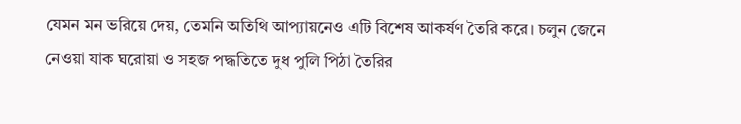যেমন মন ভরিয়ে দেয়, তেমনি অতিথি আপ্যায়নেও এটি বিশেষ আকর্ষণ তৈরি করে। চলুন জেনে নেওয়া যাক ঘরোয়া ও সহজ পদ্ধতিতে দুধ পুলি পিঠা তৈরির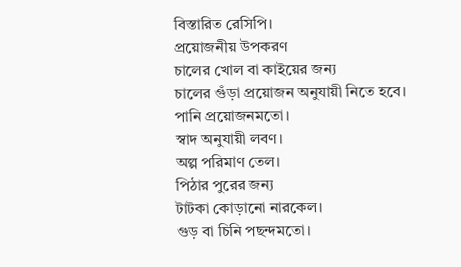বিস্তারিত রেসিপি।
প্রয়োজনীয় উপকরণ
চালের খোল বা কাইয়ের জন্য
চালের গুঁড়া প্রয়োজন অনুযায়ী নিতে হবে।
পানি প্রয়োজনমতো।
স্বাদ অনুযায়ী লবণ।
অল্প পরিমাণ তেল।
পিঠার পুরের জন্য
টাটকা কোড়ানো নারকেল।
গুড় বা চিনি পছন্দমতো।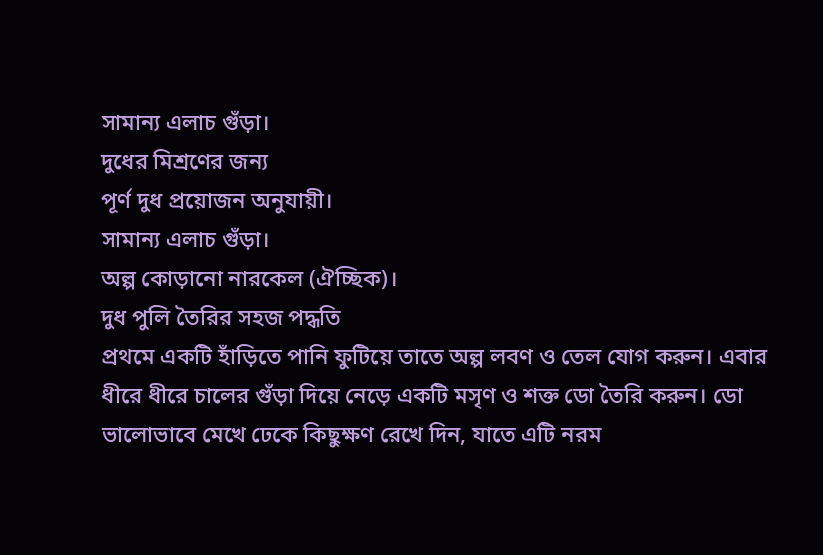সামান্য এলাচ গুঁড়া।
দুধের মিশ্রণের জন্য
পূর্ণ দুধ প্রয়োজন অনুযায়ী।
সামান্য এলাচ গুঁড়া।
অল্প কোড়ানো নারকেল (ঐচ্ছিক)।
দুধ পুলি তৈরির সহজ পদ্ধতি
প্রথমে একটি হাঁড়িতে পানি ফুটিয়ে তাতে অল্প লবণ ও তেল যোগ করুন। এবার ধীরে ধীরে চালের গুঁড়া দিয়ে নেড়ে একটি মসৃণ ও শক্ত ডো তৈরি করুন। ডো ভালোভাবে মেখে ঢেকে কিছুক্ষণ রেখে দিন, যাতে এটি নরম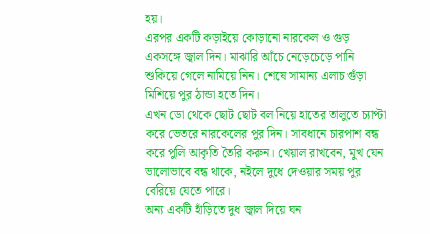হয়।
এরপর একটি কড়াইয়ে কোড়ানো নারকেল ও গুড় একসঙ্গে জ্বাল দিন। মাঝারি আঁচে নেড়েচেড়ে পানি শুকিয়ে গেলে নামিয়ে নিন। শেষে সামান্য এলাচ গুঁড়া মিশিয়ে পুর ঠান্ডা হতে দিন।
এখন ডো থেকে ছোট ছোট বল নিয়ে হাতের তালুতে চ্যাপ্টা করে ভেতরে নারকেলের পুর দিন। সাবধানে চারপাশ বন্ধ করে পুলি আকৃতি তৈরি করুন। খেয়াল রাখবেন, মুখ যেন ভালোভাবে বন্ধ থাকে, নইলে দুধে দেওয়ার সময় পুর বেরিয়ে যেতে পারে।
অন্য একটি হাঁড়িতে দুধ জ্বাল দিয়ে ঘন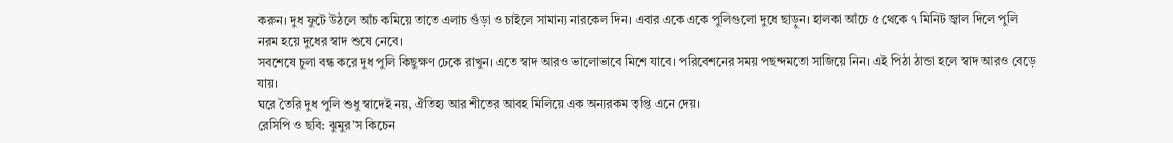করুন। দুধ ফুটে উঠলে আঁচ কমিয়ে তাতে এলাচ গুঁড়া ও চাইলে সামান্য নারকেল দিন। এবার একে একে পুলিগুলো দুধে ছাড়ুন। হালকা আঁচে ৫ থেকে ৭ মিনিট জ্বাল দিলে পুলি নরম হয়ে দুধের স্বাদ শুষে নেবে।
সবশেষে চুলা বন্ধ করে দুধ পুলি কিছুক্ষণ ঢেকে রাখুন। এতে স্বাদ আরও ভালোভাবে মিশে যাবে। পরিবেশনের সময় পছন্দমতো সাজিয়ে নিন। এই পিঠা ঠান্ডা হলে স্বাদ আরও বেড়ে যায়।
ঘরে তৈরি দুধ পুলি শুধু স্বাদেই নয়, ঐতিহ্য আর শীতের আবহ মিলিয়ে এক অন্যরকম তৃপ্তি এনে দেয়।
রেসিপি ও ছবি: ঝুমুর’স কিচেন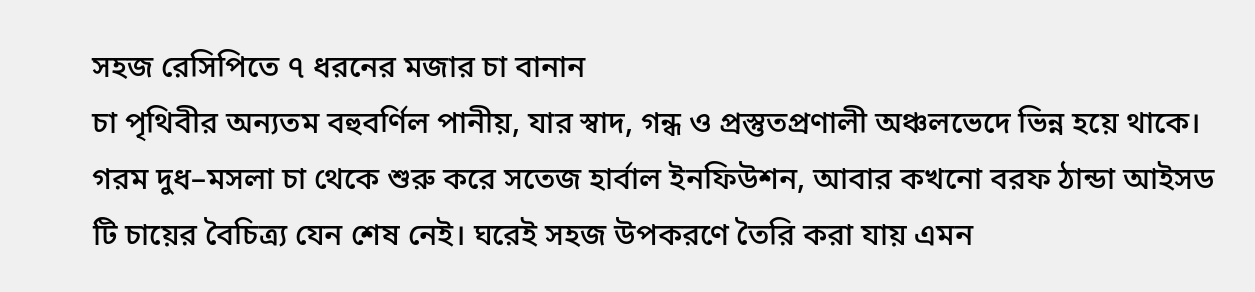সহজ রেসিপিতে ৭ ধরনের মজার চা বানান
চা পৃথিবীর অন্যতম বহুবর্ণিল পানীয়, যার স্বাদ, গন্ধ ও প্রস্তুতপ্রণালী অঞ্চলভেদে ভিন্ন হয়ে থাকে। গরম দুধ–মসলা চা থেকে শুরু করে সতেজ হার্বাল ইনফিউশন, আবার কখনো বরফ ঠান্ডা আইসড টি চায়ের বৈচিত্র্য যেন শেষ নেই। ঘরেই সহজ উপকরণে তৈরি করা যায় এমন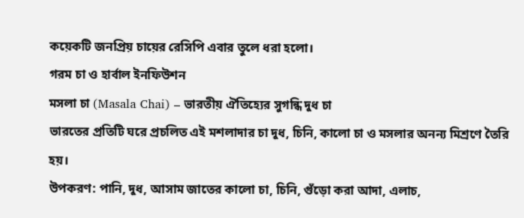কয়েকটি জনপ্রিয় চায়ের রেসিপি এবার তুলে ধরা হলো।
গরম চা ও হার্বাল ইনফিউশন
মসলা চা (Masala Chai) – ভারতীয় ঐতিহ্যের সুগন্ধি দুধ চা
ভারতের প্রতিটি ঘরে প্রচলিত এই মশলাদার চা দুধ, চিনি, কালো চা ও মসলার অনন্য মিশ্রণে তৈরি হয়।
উপকরণ: পানি, দুধ, আসাম জাতের কালো চা, চিনি, গুঁড়ো করা আদা, এলাচ,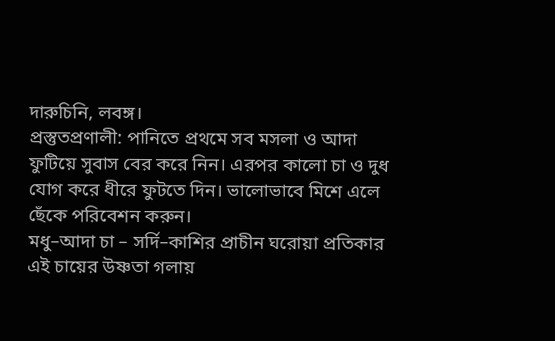দারুচিনি, লবঙ্গ।
প্রস্তুতপ্রণালী: পানিতে প্রথমে সব মসলা ও আদা ফুটিয়ে সুবাস বের করে নিন। এরপর কালো চা ও দুধ যোগ করে ধীরে ফুটতে দিন। ভালোভাবে মিশে এলে ছেঁকে পরিবেশন করুন।
মধু–আদা চা – সর্দি–কাশির প্রাচীন ঘরোয়া প্রতিকার
এই চায়ের উষ্ণতা গলায়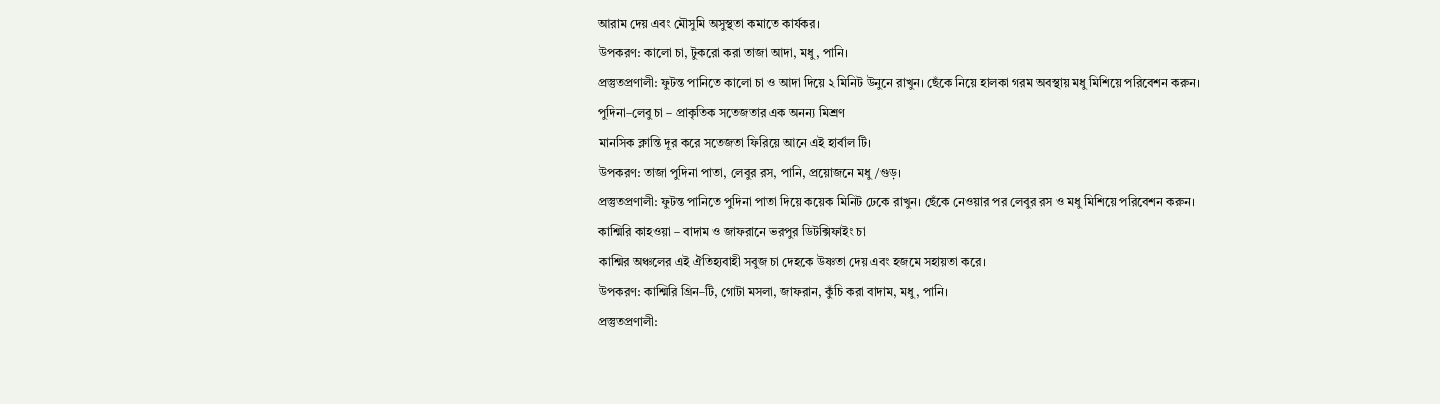আরাম দেয় এবং মৌসুমি অসুস্থতা কমাতে কার্যকর।
উপকরণ: কালো চা, টুকরো করা তাজা আদা, মধু, পানি।
প্রস্তুতপ্রণালী: ফুটন্ত পানিতে কালো চা ও আদা দিয়ে ২ মিনিট উনুনে রাখুন। ছেঁকে নিয়ে হালকা গরম অবস্থায় মধু মিশিয়ে পরিবেশন করুন।
পুদিনা–লেবু চা – প্রাকৃতিক সতেজতার এক অনন্য মিশ্রণ
মানসিক ক্লান্তি দূর করে সতেজতা ফিরিয়ে আনে এই হার্বাল টি।
উপকরণ: তাজা পুদিনা পাতা, লেবুর রস, পানি, প্রয়োজনে মধু/গুড়।
প্রস্তুতপ্রণালী: ফুটন্ত পানিতে পুদিনা পাতা দিয়ে কয়েক মিনিট ঢেকে রাখুন। ছেঁকে নেওয়ার পর লেবুর রস ও মধু মিশিয়ে পরিবেশন করুন।
কাশ্মিরি কাহওয়া – বাদাম ও জাফরানে ভরপুর ডিটক্সিফাইং চা
কাশ্মির অঞ্চলের এই ঐতিহ্যবাহী সবুজ চা দেহকে উষ্ণতা দেয় এবং হজমে সহায়তা করে।
উপকরণ: কাশ্মিরি গ্রিন–টি, গোটা মসলা, জাফরান, কুঁচি করা বাদাম, মধু, পানি।
প্রস্তুতপ্রণালী: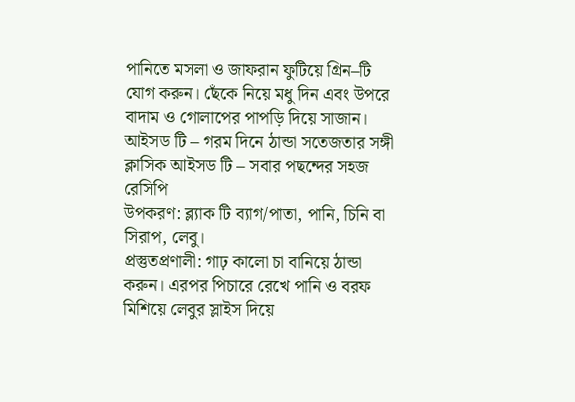পানিতে মসলা ও জাফরান ফুটিয়ে গ্রিন–টি যোগ করুন। ছেঁকে নিয়ে মধু দিন এবং উপরে বাদাম ও গোলাপের পাপড়ি দিয়ে সাজান।
আইসড টি – গরম দিনে ঠান্ডা সতেজতার সঙ্গী
ক্লাসিক আইসড টি – সবার পছন্দের সহজ রেসিপি
উপকরণ: ব্ল্যাক টি ব্যাগ/পাতা, পানি, চিনি বা সিরাপ, লেবু।
প্রস্তুতপ্রণালী: গাঢ় কালো চা বানিয়ে ঠান্ডা করুন। এরপর পিচারে রেখে পানি ও বরফ মিশিয়ে লেবুর স্লাইস দিয়ে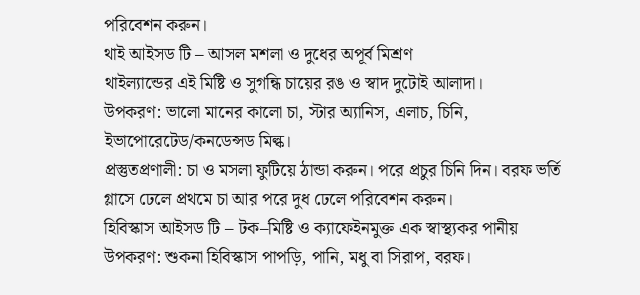পরিবেশন করুন।
থাই আইসড টি – আসল মশলা ও দুধের অপূর্ব মিশ্রণ
থাইল্যান্ডের এই মিষ্টি ও সুগন্ধি চায়ের রঙ ও স্বাদ দুটোই আলাদা।
উপকরণ: ভালো মানের কালো চা, স্টার অ্যানিস, এলাচ, চিনি, ইভাপোরেটেড/কনডেন্সড মিল্ক।
প্রস্তুতপ্রণালী: চা ও মসলা ফুটিয়ে ঠান্ডা করুন। পরে প্রচুর চিনি দিন। বরফ ভর্তি গ্লাসে ঢেলে প্রথমে চা আর পরে দুধ ঢেলে পরিবেশন করুন।
হিবিস্কাস আইসড টি – টক–মিষ্টি ও ক্যাফেইনমুক্ত এক স্বাস্থ্যকর পানীয়
উপকরণ: শুকনা হিবিস্কাস পাপড়ি, পানি, মধু বা সিরাপ, বরফ।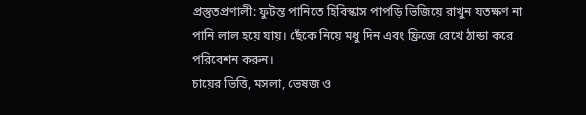প্রস্তুতপ্রণালী: ফুটন্ত পানিতে হিবিস্কাস পাপড়ি ভিজিয়ে রাখুন যতক্ষণ না পানি লাল হয়ে যায়। ছেঁকে নিয়ে মধু দিন এবং ফ্রিজে রেখে ঠান্ডা করে পরিবেশন করুন।
চায়ের ভিত্তি, মসলা, ভেষজ ও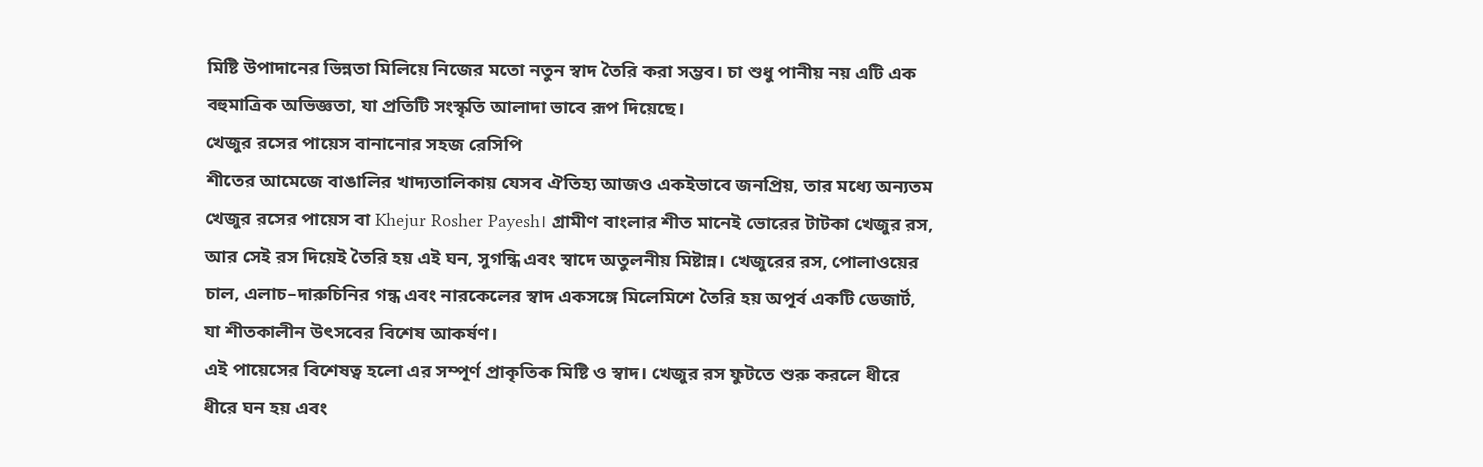মিষ্টি উপাদানের ভিন্নতা মিলিয়ে নিজের মতো নতুন স্বাদ তৈরি করা সম্ভব। চা শুধু পানীয় নয় এটি এক বহুমাত্রিক অভিজ্ঞতা, যা প্রতিটি সংস্কৃতি আলাদা ভাবে রূপ দিয়েছে।
খেজুর রসের পায়েস বানানোর সহজ রেসিপি
শীতের আমেজে বাঙালির খাদ্যতালিকায় যেসব ঐতিহ্য আজও একইভাবে জনপ্রিয়, তার মধ্যে অন্যতম খেজুর রসের পায়েস বা Khejur Rosher Payesh। গ্রামীণ বাংলার শীত মানেই ভোরের টাটকা খেজুর রস, আর সেই রস দিয়েই তৈরি হয় এই ঘন, সুগন্ধি এবং স্বাদে অতুলনীয় মিষ্টান্ন। খেজুরের রস, পোলাওয়ের চাল, এলাচ–দারুচিনির গন্ধ এবং নারকেলের স্বাদ একসঙ্গে মিলেমিশে তৈরি হয় অপূর্ব একটি ডেজার্ট, যা শীতকালীন উৎসবের বিশেষ আকর্ষণ।
এই পায়েসের বিশেষত্ব হলো এর সম্পূর্ণ প্রাকৃতিক মিষ্টি ও স্বাদ। খেজুর রস ফুটতে শুরু করলে ধীরে ধীরে ঘন হয় এবং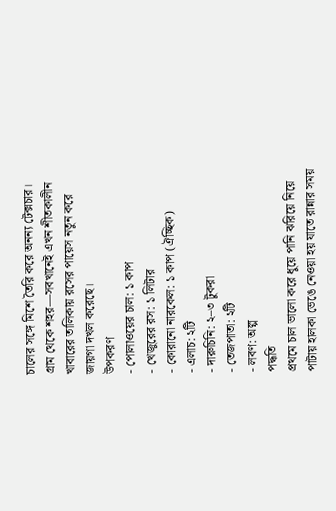চালের সঙ্গে মিশে তৈরি করে অনন্য টেক্সচার। গ্রাম থেকে শহর—সবখানেই এখন শীতকালীন খাবারের তালিকায় রসের পায়েস নতুন করে জায়গা দখল করেছে।
উপকরণ
- পোলাওয়ের চাল: ১ কাপ
- খেজুরের রস: ১ লিটার
- কোরানো নারকেল: ১ কাপ (ঐচ্ছিক)
- এলাচ: ২টি
- দারুচিনি: ২–৩ টুকরা
- তেজপাতা: ২টি
- লবণ: অল্প
পদ্ধতি
প্রথমে চাল ভালো করে ধুয়ে পানি ঝরিয়ে নিয়ে পাটায় হালকা ভেঙে নেওয়া হয় যাতে রান্নার সময়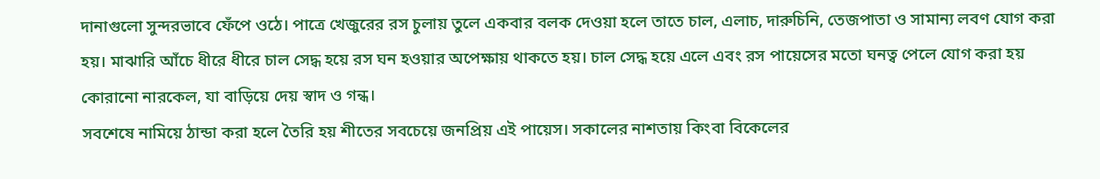দানাগুলো সুন্দরভাবে ফেঁপে ওঠে। পাত্রে খেজুরের রস চুলায় তুলে একবার বলক দেওয়া হলে তাতে চাল, এলাচ, দারুচিনি, তেজপাতা ও সামান্য লবণ যোগ করা হয়। মাঝারি আঁচে ধীরে ধীরে চাল সেদ্ধ হয়ে রস ঘন হওয়ার অপেক্ষায় থাকতে হয়। চাল সেদ্ধ হয়ে এলে এবং রস পায়েসের মতো ঘনত্ব পেলে যোগ করা হয় কোরানো নারকেল, যা বাড়িয়ে দেয় স্বাদ ও গন্ধ।
সবশেষে নামিয়ে ঠান্ডা করা হলে তৈরি হয় শীতের সবচেয়ে জনপ্রিয় এই পায়েস। সকালের নাশতায় কিংবা বিকেলের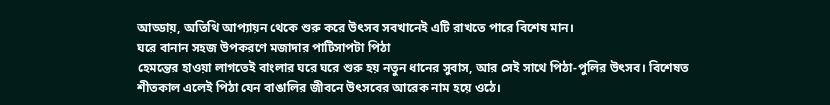আড্ডায়, অতিথি আপ্যায়ন থেকে শুরু করে উৎসব সবখানেই এটি রাখতে পারে বিশেষ মান।
ঘরে বানান সহজ উপকরণে মজাদার পাটিসাপটা পিঠা
হেমন্তের হাওয়া লাগতেই বাংলার ঘরে ঘরে শুরু হয় নতুন ধানের সুবাস, আর সেই সাথে পিঠা-পুলির উৎসব। বিশেষত শীতকাল এলেই পিঠা যেন বাঙালির জীবনে উৎসবের আরেক নাম হয়ে ওঠে।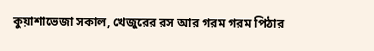কুয়াশাভেজা সকাল, খেজুরের রস আর গরম গরম পিঠার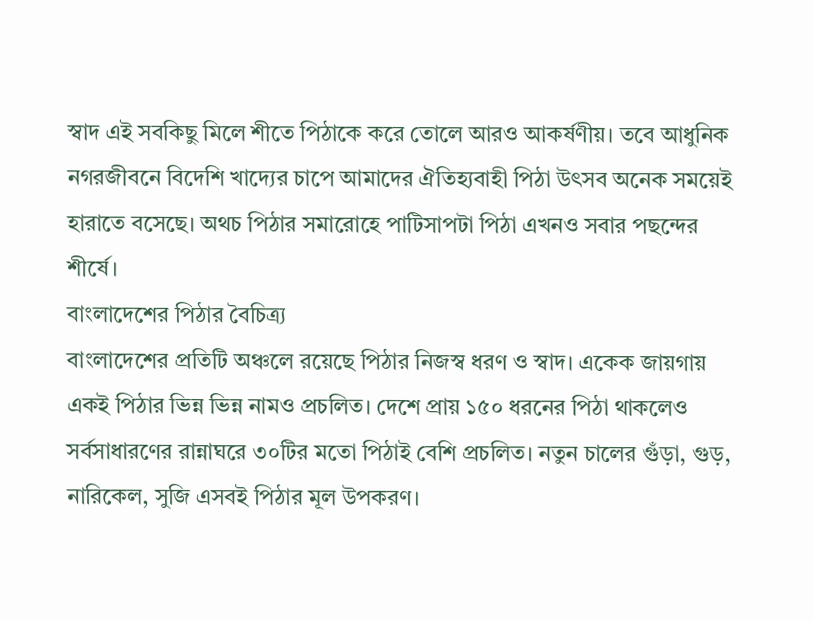স্বাদ এই সবকিছু মিলে শীতে পিঠাকে করে তোলে আরও আকর্ষণীয়। তবে আধুনিক নগরজীবনে বিদেশি খাদ্যের চাপে আমাদের ঐতিহ্যবাহী পিঠা উৎসব অনেক সময়েই হারাতে বসেছে। অথচ পিঠার সমারোহে পাটিসাপটা পিঠা এখনও সবার পছন্দের শীর্ষে।
বাংলাদেশের পিঠার বৈচিত্র্য
বাংলাদেশের প্রতিটি অঞ্চলে রয়েছে পিঠার নিজস্ব ধরণ ও স্বাদ। একেক জায়গায় একই পিঠার ভিন্ন ভিন্ন নামও প্রচলিত। দেশে প্রায় ১৫০ ধরনের পিঠা থাকলেও সর্বসাধারণের রান্নাঘরে ৩০টির মতো পিঠাই বেশি প্রচলিত। নতুন চালের গুঁড়া, গুড়, নারিকেল, সুজি এসবই পিঠার মূল উপকরণ।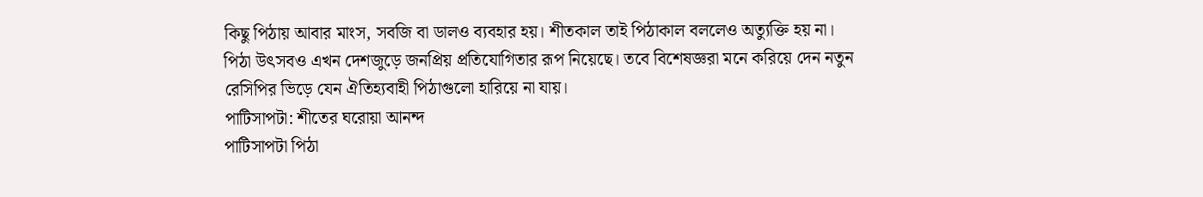কিছু পিঠায় আবার মাংস, সবজি বা ডালও ব্যবহার হয়। শীতকাল তাই পিঠাকাল বললেও অত্যুক্তি হয় না। পিঠা উৎসবও এখন দেশজুড়ে জনপ্রিয় প্রতিযোগিতার রূপ নিয়েছে। তবে বিশেষজ্ঞরা মনে করিয়ে দেন নতুন রেসিপির ভিড়ে যেন ঐতিহ্যবাহী পিঠাগুলো হারিয়ে না যায়।
পাটিসাপটা: শীতের ঘরোয়া আনন্দ
পাটিসাপটা পিঠা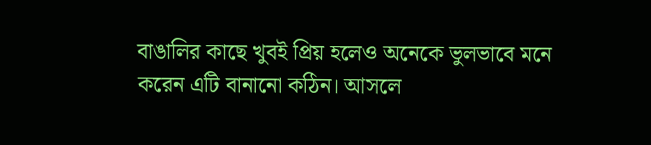বাঙালির কাছে খুবই প্রিয় হলেও অনেকে ভুলভাবে মনে করেন এটি বানানো কঠিন। আসলে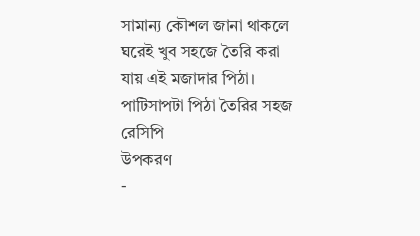সামান্য কৌশল জানা থাকলে ঘরেই খুব সহজে তৈরি করা যায় এই মজাদার পিঠা।
পাটিসাপটা পিঠা তৈরির সহজ রেসিপি
উপকরণ
-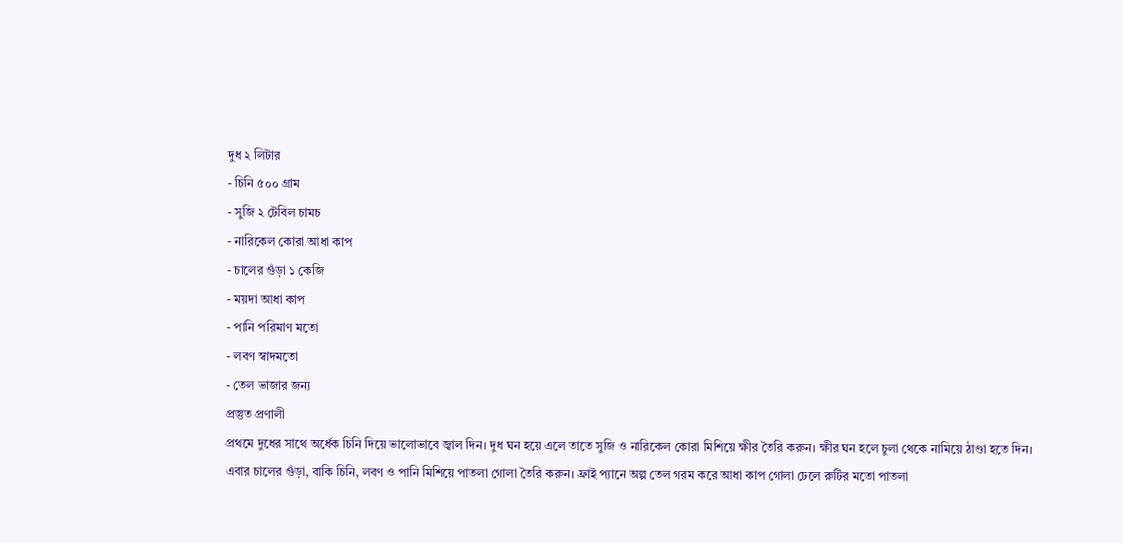দুধ ২ লিটার
- চিনি ৫০০ গ্রাম
- সুজি ২ টেবিল চামচ
- নারিকেল কোরা আধা কাপ
- চালের গুঁড়া ১ কেজি
- ময়দা আধা কাপ
- পানি পরিমাণ মতো
- লবণ স্বাদমতো
- তেল ভাজার জন্য
প্রস্তুত প্রণালী
প্রথমে দুধের সাথে অর্ধেক চিনি দিয়ে ভালোভাবে জ্বাল দিন। দুধ ঘন হয়ে এলে তাতে সুজি ও নারিকেল কোরা মিশিয়ে ক্ষীর তৈরি করুন। ক্ষীর ঘন হলে চুলা থেকে নামিয়ে ঠাণ্ডা হতে দিন।
এবার চালের গুঁড়া, বাকি চিনি, লবণ ও পানি মিশিয়ে পাতলা গোলা তৈরি করুন। ফ্রাই প্যানে অল্প তেল গরম করে আধা কাপ গোলা ঢেলে রুটির মতো পাতলা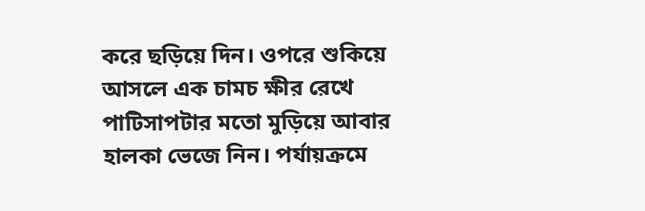করে ছড়িয়ে দিন। ওপরে শুকিয়ে আসলে এক চামচ ক্ষীর রেখে পাটিসাপটার মতো মুড়িয়ে আবার হালকা ভেজে নিন। পর্যায়ক্রমে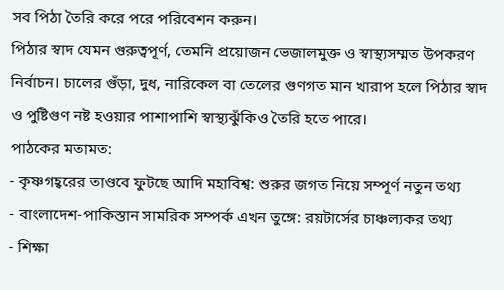সব পিঠা তৈরি করে পরে পরিবেশন করুন।
পিঠার স্বাদ যেমন গুরুত্বপূর্ণ, তেমনি প্রয়োজন ভেজালমুক্ত ও স্বাস্থ্যসম্মত উপকরণ নির্বাচন। চালের গুঁড়া, দুধ, নারিকেল বা তেলের গুণগত মান খারাপ হলে পিঠার স্বাদ ও পুষ্টিগুণ নষ্ট হওয়ার পাশাপাশি স্বাস্থ্যঝুঁকিও তৈরি হতে পারে।
পাঠকের মতামত:
- কৃষ্ণগহ্বরের তাণ্ডবে ফুটছে আদি মহাবিশ্ব: শুরুর জগত নিয়ে সম্পূর্ণ নতুন তথ্য
- বাংলাদেশ-পাকিস্তান সামরিক সম্পর্ক এখন তুঙ্গে: রয়টার্সের চাঞ্চল্যকর তথ্য
- শিক্ষা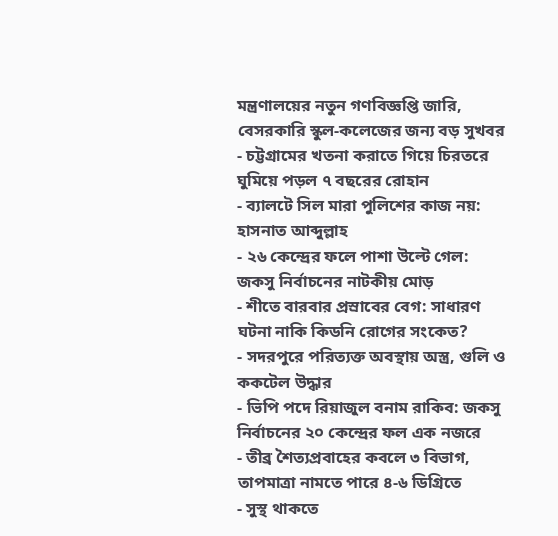মন্ত্রণালয়ের নতুন গণবিজ্ঞপ্তি জারি, বেসরকারি স্কুল-কলেজের জন্য বড় সুখবর
- চট্টগ্রামের খতনা করাতে গিয়ে চিরতরে ঘুমিয়ে পড়ল ৭ বছরের রোহান
- ব্যালটে সিল মারা পুলিশের কাজ নয়: হাসনাত আব্দুল্লাহ
- ২৬ কেন্দ্রের ফলে পাশা উল্টে গেল: জকসু নির্বাচনের নাটকীয় মোড়
- শীতে বারবার প্রস্রাবের বেগ: সাধারণ ঘটনা নাকি কিডনি রোগের সংকেত?
- সদরপুরে পরিত্যক্ত অবস্থায় অস্ত্র, গুলি ও ককটেল উদ্ধার
- ভিপি পদে রিয়াজুল বনাম রাকিব: জকসু নির্বাচনের ২০ কেন্দ্রের ফল এক নজরে
- তীব্র শৈত্যপ্রবাহের কবলে ৩ বিভাগ, তাপমাত্রা নামতে পারে ৪-৬ ডিগ্রিতে
- সুস্থ থাকতে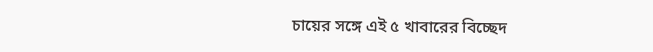চায়ের সঙ্গে এই ৫ খাবারের বিচ্ছেদ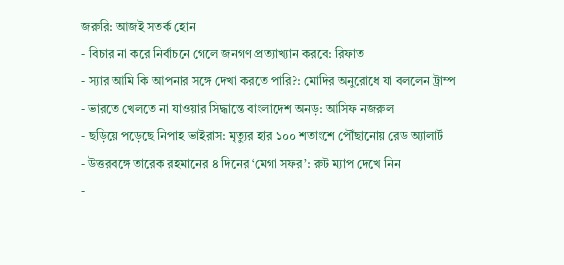জরুরি: আজই সতর্ক হোন
- বিচার না করে নির্বাচনে গেলে জনগণ প্রত্যাখ্যান করবে: রিফাত
- স্যার আমি কি আপনার সঙ্গে দেখা করতে পারি?: মোদির অনুরোধে যা বললেন ট্রাম্প
- ভারতে খেলতে না যাওয়ার সিদ্ধান্তে বাংলাদেশ অনড়: আসিফ নজরুল
- ছড়িয়ে পড়েছে নিপাহ ভাইরাস: মৃত্যুর হার ১০০ শতাংশে পৌঁছানোয় রেড অ্যালার্ট
- উত্তরবঙ্গে তারেক রহমানের ৪ দিনের ‘মেগা সফর’: রুট ম্যাপ দেখে নিন
-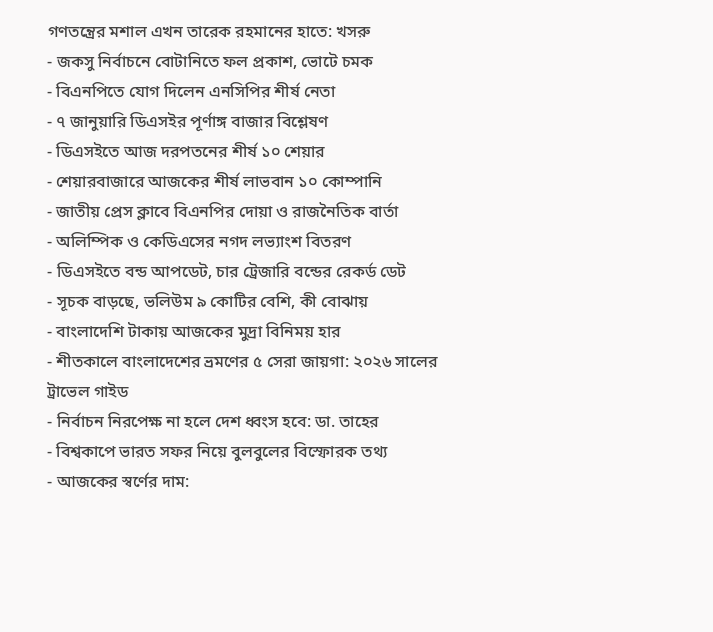গণতন্ত্রের মশাল এখন তারেক রহমানের হাতে: খসরু
- জকসু নির্বাচনে বোটানিতে ফল প্রকাশ, ভোটে চমক
- বিএনপিতে যোগ দিলেন এনসিপির শীর্ষ নেতা
- ৭ জানুয়ারি ডিএসইর পূর্ণাঙ্গ বাজার বিশ্লেষণ
- ডিএসইতে আজ দরপতনের শীর্ষ ১০ শেয়ার
- শেয়ারবাজারে আজকের শীর্ষ লাভবান ১০ কোম্পানি
- জাতীয় প্রেস ক্লাবে বিএনপির দোয়া ও রাজনৈতিক বার্তা
- অলিম্পিক ও কেডিএসের নগদ লভ্যাংশ বিতরণ
- ডিএসইতে বন্ড আপডেট, চার ট্রেজারি বন্ডের রেকর্ড ডেট
- সূচক বাড়ছে, ভলিউম ৯ কোটির বেশি, কী বোঝায়
- বাংলাদেশি টাকায় আজকের মুদ্রা বিনিময় হার
- শীতকালে বাংলাদেশের ভ্রমণের ৫ সেরা জায়গা: ২০২৬ সালের ট্রাভেল গাইড
- নির্বাচন নিরপেক্ষ না হলে দেশ ধ্বংস হবে: ডা. তাহের
- বিশ্বকাপে ভারত সফর নিয়ে বুলবুলের বিস্ফোরক তথ্য
- আজকের স্বর্ণের দাম: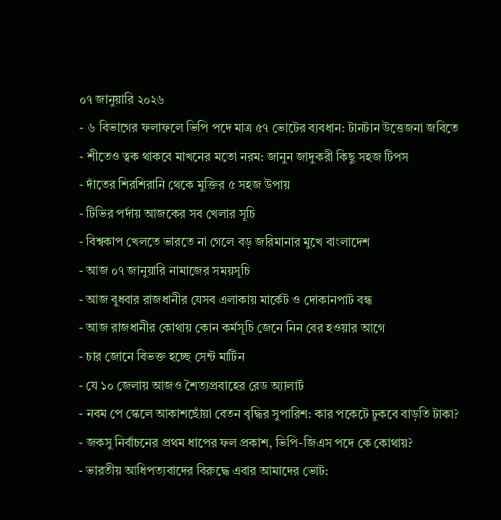০৭ জানুয়ারি ২০২৬
- ৬ বিভাগের ফলাফলে ভিপি পদে মাত্র ৫৭ ভোটের ব্যবধান: টানটান উত্তেজনা জবিতে
- শীতেও ত্বক থাকবে মাখনের মতো নরম: জানুন জাদুকরী কিছু সহজ টিপস
- দাঁতের শিরশিরানি থেকে মুক্তির ৫ সহজ উপায়
- টিভির পর্দায় আজকের সব খেলার সূচি
- বিশ্বকাপ খেলতে ভারতে না গেলে বড় জরিমানার মুখে বাংলাদেশ
- আজ ০৭ জানুয়ারি নামাজের সময়সূচি
- আজ বুধবার রাজধানীর যেসব এলাকায় মার্কেট ও দোকানপাট বন্ধ
- আজ রাজধানীর কোথায় কোন কর্মসূচি জেনে নিন বের হওয়ার আগে
- চার জোনে বিভক্ত হচ্ছে সেন্ট মার্টিন
- যে ১০ জেলায় আজও শৈত্যপ্রবাহের রেড অ্যালার্ট
- নবম পে স্কেলে আকাশছোঁয়া বেতন বৃদ্ধির সুপারিশ: কার পকেটে ঢুকবে বাড়তি টাকা?
- জকসু নির্বাচনের প্রথম ধাপের ফল প্রকাশ, ভিপি-জিএস পদে কে কোথায়?
- ভারতীয় আধিপত্যবাদের বিরুদ্ধে এবার আমাদের ভোট: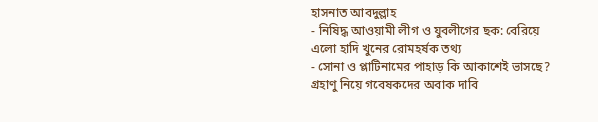হাসনাত আবদুল্লাহ
- নিষিদ্ধ আওয়ামী লীগ ও যুবলীগের ছক: বেরিয়ে এলো হাদি খুনের রোমহর্ষক তথ্য
- সোনা ও প্লাটিনামের পাহাড় কি আকাশেই ভাসছে? গ্রহাণু নিয়ে গবেষকদের অবাক দাবি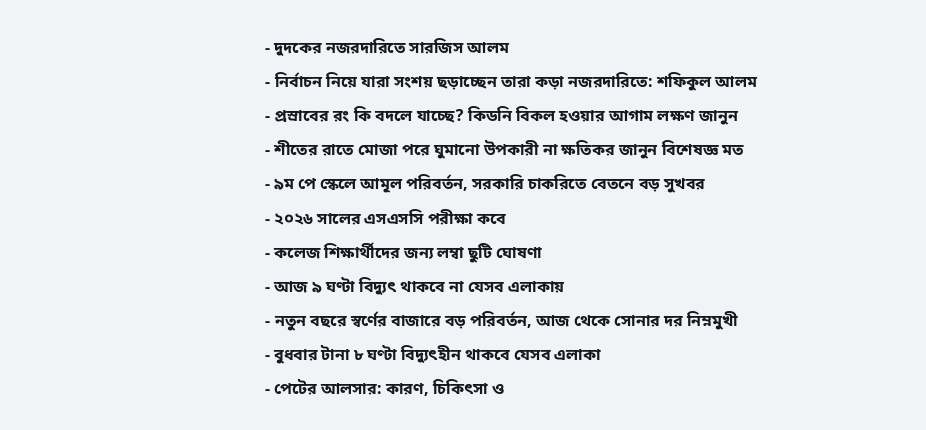- দুদকের নজরদারিতে সারজিস আলম
- নির্বাচন নিয়ে যারা সংশয় ছড়াচ্ছেন তারা কড়া নজরদারিতে: শফিকুল আলম
- প্রস্রাবের রং কি বদলে যাচ্ছে? কিডনি বিকল হওয়ার আগাম লক্ষণ জানুন
- শীতের রাতে মোজা পরে ঘুমানো উপকারী না ক্ষতিকর জানুন বিশেষজ্ঞ মত
- ৯ম পে স্কেলে আমূল পরিবর্তন, সরকারি চাকরিতে বেতনে বড় সুখবর
- ২০২৬ সালের এসএসসি পরীক্ষা কবে
- কলেজ শিক্ষার্থীদের জন্য লম্বা ছুটি ঘোষণা
- আজ ৯ ঘণ্টা বিদ্যুৎ থাকবে না যেসব এলাকায়
- নতুন বছরে স্বর্ণের বাজারে বড় পরিবর্তন, আজ থেকে সোনার দর নিম্নমুখী
- বুধবার টানা ৮ ঘণ্টা বিদ্যুৎহীন থাকবে যেসব এলাকা
- পেটের আলসার: কারণ, চিকিৎসা ও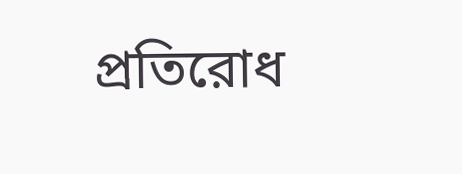প্রতিরোধ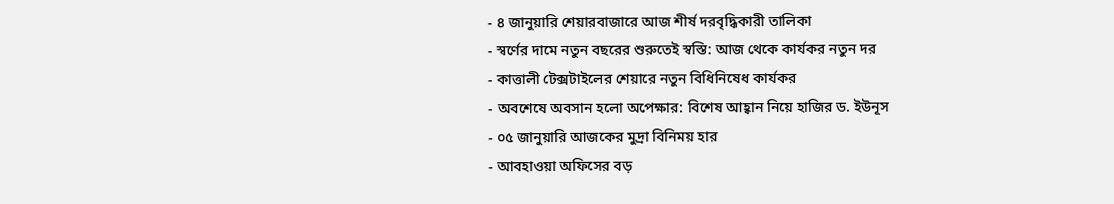- ৪ জানুয়ারি শেয়ারবাজারে আজ শীর্ষ দরবৃদ্ধিকারী তালিকা
- স্বর্ণের দামে নতুন বছরের শুরুতেই স্বস্তি: আজ থেকে কার্যকর নতুন দর
- কাত্তালী টেক্সটাইলের শেয়ারে নতুন বিধিনিষেধ কার্যকর
- অবশেষে অবসান হলো অপেক্ষার: বিশেষ আহ্বান নিয়ে হাজির ড. ইউনূস
- ০৫ জানুয়ারি আজকের মুদ্রা বিনিময় হার
- আবহাওয়া অফিসের বড়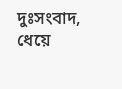দুঃসংবাদ, ধেয়ে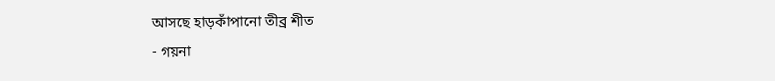আসছে হাড়কাঁপানো তীব্র শীত
- গয়না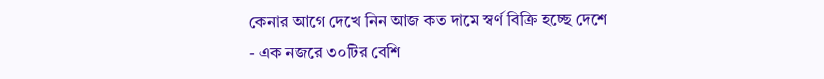কেনার আগে দেখে নিন আজ কত দামে স্বর্ণ বিক্রি হচ্ছে দেশে
- এক নজরে ৩০টির বেশি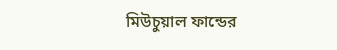মিউচুয়াল ফান্ডের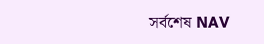সর্বশেষ NAV